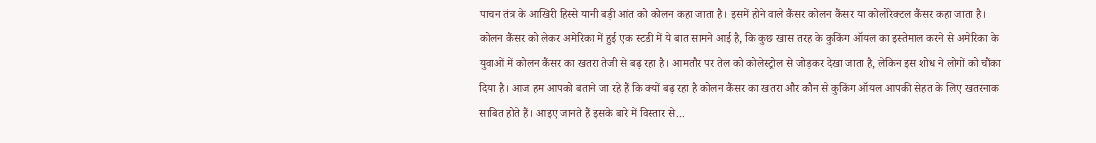पाचन तंत्र के आखिरी हिस्से यानी बड़ी आंत को कोलन कहा जाता है। इसमें होने वाले कैंसर कोलन कैंसर या कोलोरेक्टल कैंसर कहा जाता है। कोलन कैंसर को लेकर अमेरिका में हुई एक स्टडी में ये बात सामने आई है, कि कुछ खास तरह के कुकिंग ऑयल का इस्तेमाल करने से अमेरिका के युवाओं में कोलन कैंसर का खतरा तेजी से बढ़ रहा है। आमतौर पर तेल को कोलेस्ट्रोल से जोड़कर देखा जाता है, लेकिन इस शोध ने लोगों को चौंका दिया है। आज हम आपको बताने जा रहे हैं कि क्यों बढ़ रहा है कोलन कैंसर का खतरा और कौन से कुकिंग ऑयल आपकी सेहत के लिए खतरनाक साबित होते हैं। आइए जानते हैं इसके बारे में विस्तार से...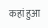कहां हुआ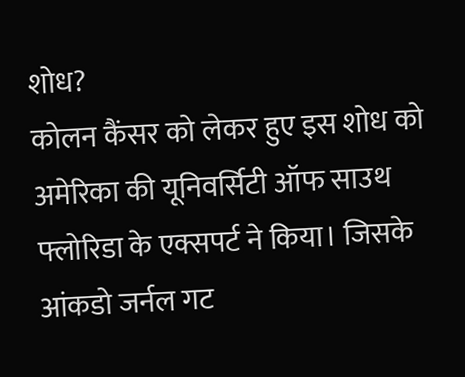शोध?
कोलन कैंसर को लेकर हुए इस शोध को अमेरिका की यूनिवर्सिटी ऑफ साउथ फ्लोरिडा के एक्सपर्ट ने किया। जिसके आंकडो जर्नल गट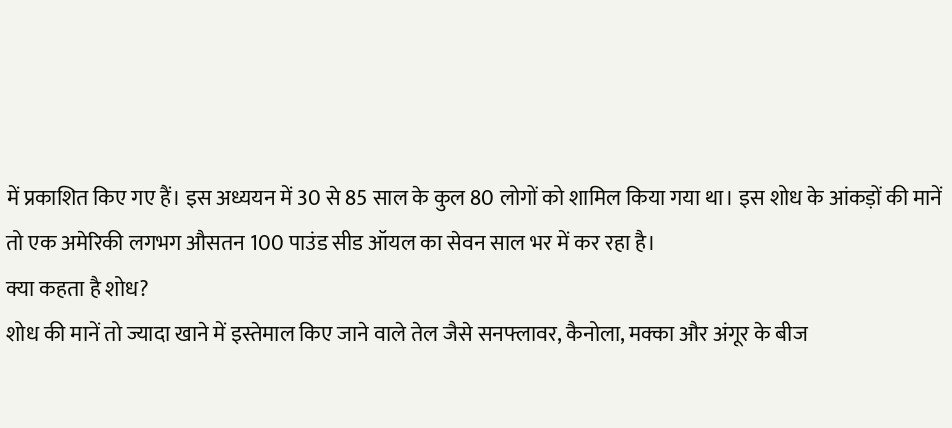में प्रकाशित किए गए हैं। इस अध्ययन में 30 से 85 साल के कुल 80 लोगों को शामिल किया गया था। इस शोध के आंकड़ों की मानें तो एक अमेरिकी लगभग औसतन 100 पाउंड सीड ऑयल का सेवन साल भर में कर रहा है।
क्या कहता है शोध?
शोध की मानें तो ज्यादा खाने में इस्तेमाल किए जाने वाले तेल जैसे सनफ्लावर, कैनोला, मक्का और अंगूर के बीज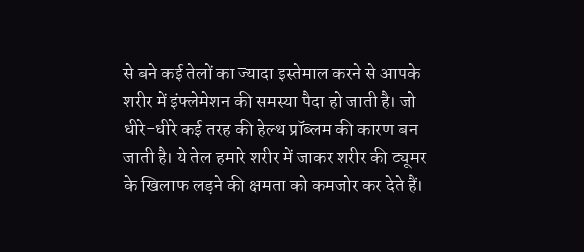से बने कई तेलों का ज्यादा इस्तेमाल करने से आपके शरीर में इंफ्लेमेशन की समस्या पैदा हो जाती है। जो धीरे-धीरे कई तरह की हेल्थ प्रॉब्लम की कारण बन जाती है। ये तेल हमारे शरीर में जाकर शरीर की ट्यूमर के खिलाफ लड़ने की क्षमता को कमजोर कर देते हैं।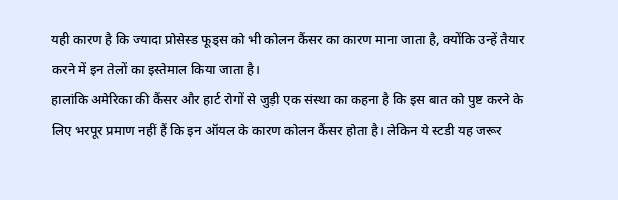यही कारण है कि ज्यादा प्रोसेस्ड फूड्स को भी कोलन कैंसर का कारण माना जाता है, क्योंकि उन्हें तैयार करने में इन तेलों का इस्तेमाल किया जाता है।
हालांकि अमेरिका की कैंसर और हार्ट रोगों से जुड़ी एक संस्था का कहना है कि इस बात को पुष्ट करने के लिए भरपूर प्रमाण नहीं हैं कि इन ऑयल के कारण कोलन कैंसर होता है। लेकिन ये स्टडी यह जरूर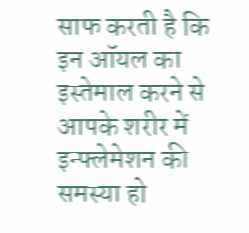साफ करती है कि इन ऑयल का इस्तेमाल करने से आपके शरीर में इन्फ्लेमेशन की समस्या हो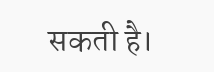सकती है।